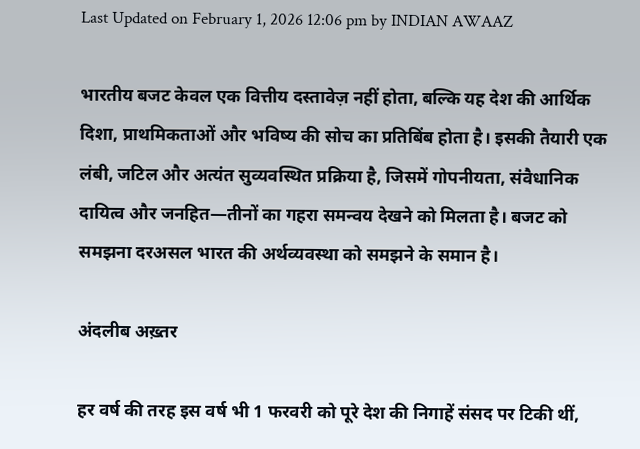Last Updated on February 1, 2026 12:06 pm by INDIAN AWAAZ

भारतीय बजट केवल एक वित्तीय दस्तावेज़ नहीं होता, बल्कि यह देश की आर्थिक दिशा, प्राथमिकताओं और भविष्य की सोच का प्रतिबिंब होता है। इसकी तैयारी एक लंबी, जटिल और अत्यंत सुव्यवस्थित प्रक्रिया है, जिसमें गोपनीयता, संवैधानिक दायित्व और जनहित—तीनों का गहरा समन्वय देखने को मिलता है। बजट को समझना दरअसल भारत की अर्थव्यवस्था को समझने के समान है।

अंदलीब अख़्तर

हर वर्ष की तरह इस वर्ष भी 1 फरवरी को पूरे देश की निगाहें संसद पर टिकी थीं,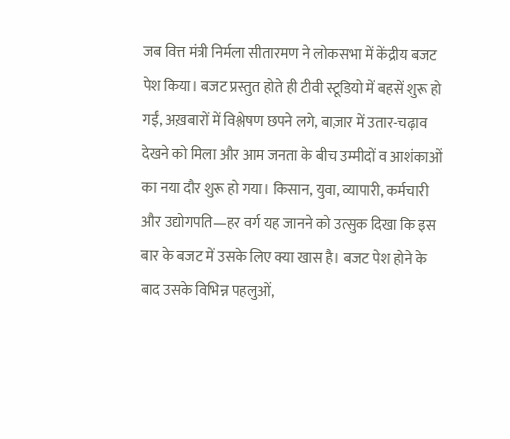जब वित्त मंत्री निर्मला सीतारमण ने लोकसभा में केंद्रीय बजट पेश किया। बजट प्रस्तुत होते ही टीवी स्टूडियो में बहसें शुरू हो गईं, अख़बारों में विश्लेषण छपने लगे, बाज़ार में उतार-चढ़ाव देखने को मिला और आम जनता के बीच उम्मीदों व आशंकाओं का नया दौर शुरू हो गया। किसान, युवा, व्यापारी, कर्मचारी और उद्योगपति—हर वर्ग यह जानने को उत्सुक दिखा कि इस बार के बजट में उसके लिए क्या खास है। बजट पेश होने के बाद उसके विभिन्न पहलुओं,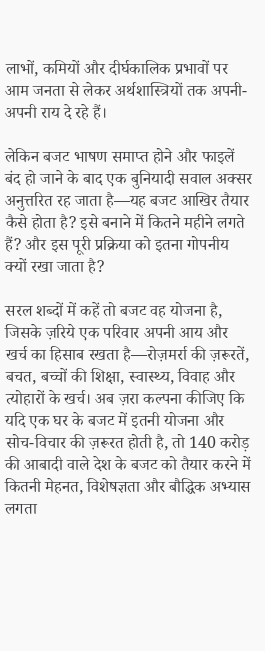लाभों, कमियों और दीर्घकालिक प्रभावों पर आम जनता से लेकर अर्थशास्त्रियों तक अपनी-अपनी राय दे रहे हैं।

लेकिन बजट भाषण समाप्त होने और फाइलें बंद हो जाने के बाद एक बुनियादी सवाल अक्सर अनुत्तरित रह जाता है—यह बजट आखिर तैयार कैसे होता है? इसे बनाने में कितने महीने लगते हैं? और इस पूरी प्रक्रिया को इतना गोपनीय क्यों रखा जाता है?

सरल शब्दों में कहें तो बजट वह योजना है, जिसके ज़रिये एक परिवार अपनी आय और खर्च का हिसाब रखता है—रोज़मर्रा की ज़रूरतें, बचत, बच्चों की शिक्षा, स्वास्थ्य, विवाह और त्योहारों के खर्च। अब ज़रा कल्पना कीजिए कि यदि एक घर के बजट में इतनी योजना और सोच-विचार की ज़रूरत होती है, तो 140 करोड़ की आबादी वाले देश के बजट को तैयार करने में कितनी मेहनत, विशेषज्ञता और बौद्धिक अभ्यास लगता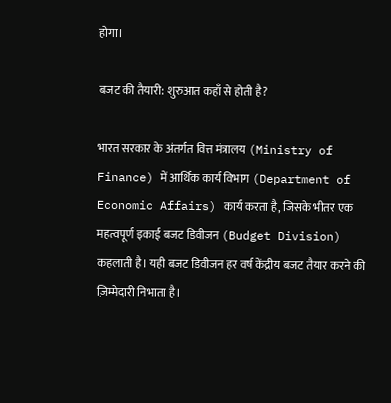होगा।

बजट की तैयारी: शुरुआत कहाँ से होती है?

भारत सरकार के अंतर्गत वित्त मंत्रालय (Ministry of Finance) में आर्थिक कार्य विभाग (Department of Economic Affairs) कार्य करता है, जिसके भीतर एक महत्वपूर्ण इकाई बजट डिवीजन (Budget Division) कहलाती है। यही बजट डिवीजन हर वर्ष केंद्रीय बजट तैयार करने की ज़िम्मेदारी निभाता है।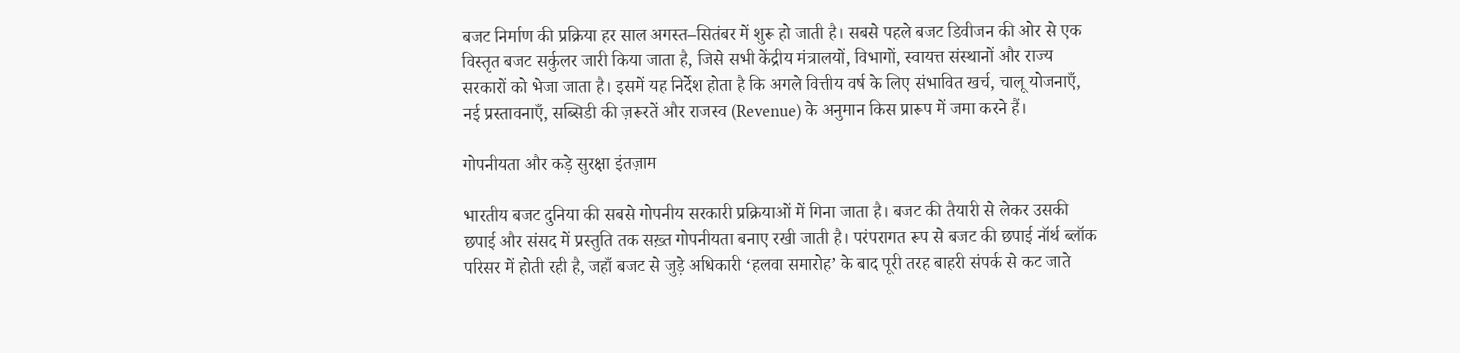बजट निर्माण की प्रक्रिया हर साल अगस्त–सितंबर में शुरू हो जाती है। सबसे पहले बजट डिवीजन की ओर से एक विस्तृत बजट सर्कुलर जारी किया जाता है, जिसे सभी केंद्रीय मंत्रालयों, विभागों, स्वायत्त संस्थानों और राज्य सरकारों को भेजा जाता है। इसमें यह निर्देश होता है कि अगले वित्तीय वर्ष के लिए संभावित खर्च, चालू योजनाएँ, नई प्रस्तावनाएँ, सब्सिडी की ज़रूरतें और राजस्व (Revenue) के अनुमान किस प्रारूप में जमा करने हैं।

गोपनीयता और कड़े सुरक्षा इंतज़ाम

भारतीय बजट दुनिया की सबसे गोपनीय सरकारी प्रक्रियाओं में गिना जाता है। बजट की तैयारी से लेकर उसकी छपाई और संसद में प्रस्तुति तक सख़्त गोपनीयता बनाए रखी जाती है। परंपरागत रूप से बजट की छपाई नॉर्थ ब्लॉक परिसर में होती रही है, जहाँ बजट से जुड़े अधिकारी ‘हलवा समारोह’ के बाद पूरी तरह बाहरी संपर्क से कट जाते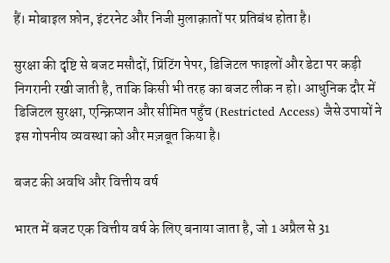हैं। मोबाइल फ़ोन, इंटरनेट और निजी मुलाक़ातों पर प्रतिबंध होता है।

सुरक्षा की दृष्टि से बजट मसौदों, प्रिंटिंग पेपर, डिजिटल फाइलों और डेटा पर कड़ी निगरानी रखी जाती है, ताकि किसी भी तरह का बजट लीक न हो। आधुनिक दौर में डिजिटल सुरक्षा, एन्क्रिप्शन और सीमित पहुँच (Restricted Access) जैसे उपायों ने इस गोपनीय व्यवस्था को और मज़बूत किया है।

बजट की अवधि और वित्तीय वर्ष

भारत में बजट एक वित्तीय वर्ष के लिए बनाया जाता है, जो 1 अप्रैल से 31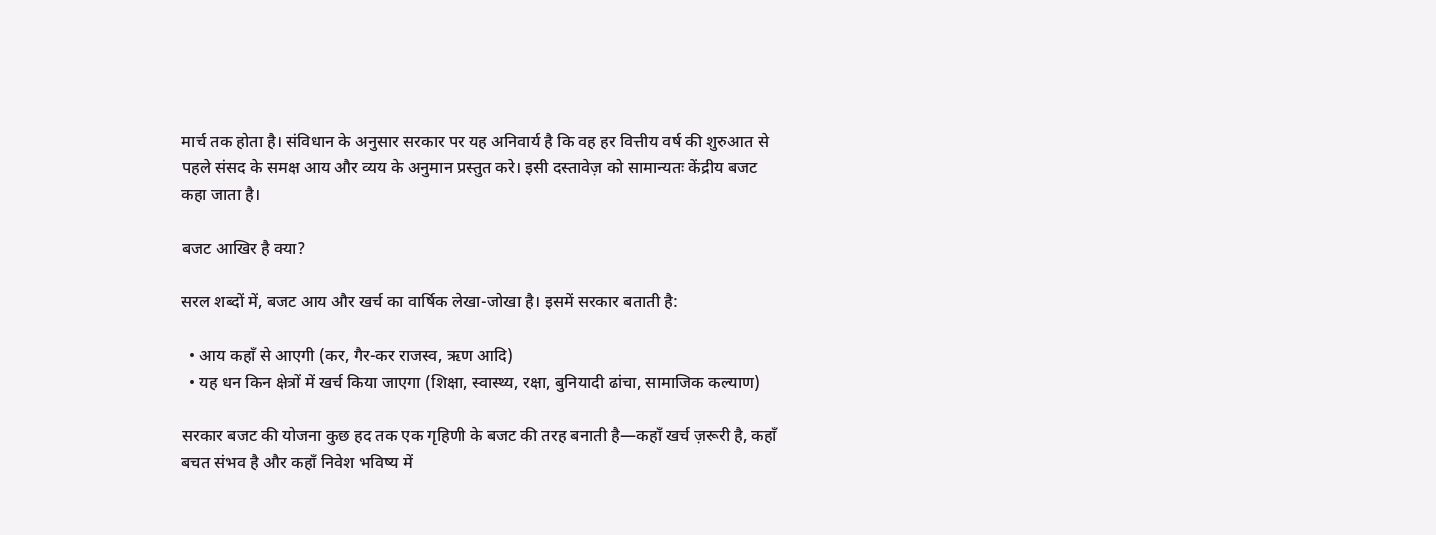मार्च तक होता है। संविधान के अनुसार सरकार पर यह अनिवार्य है कि वह हर वित्तीय वर्ष की शुरुआत से पहले संसद के समक्ष आय और व्यय के अनुमान प्रस्तुत करे। इसी दस्तावेज़ को सामान्यतः केंद्रीय बजट कहा जाता है।

बजट आखिर है क्या?

सरल शब्दों में, बजट आय और खर्च का वार्षिक लेखा-जोखा है। इसमें सरकार बताती है:

  • आय कहाँ से आएगी (कर, गैर-कर राजस्व, ऋण आदि)
  • यह धन किन क्षेत्रों में खर्च किया जाएगा (शिक्षा, स्वास्थ्य, रक्षा, बुनियादी ढांचा, सामाजिक कल्याण)

सरकार बजट की योजना कुछ हद तक एक गृहिणी के बजट की तरह बनाती है—कहाँ खर्च ज़रूरी है, कहाँ बचत संभव है और कहाँ निवेश भविष्य में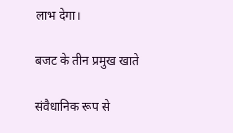लाभ देगा।

बजट के तीन प्रमुख खाते

संवैधानिक रूप से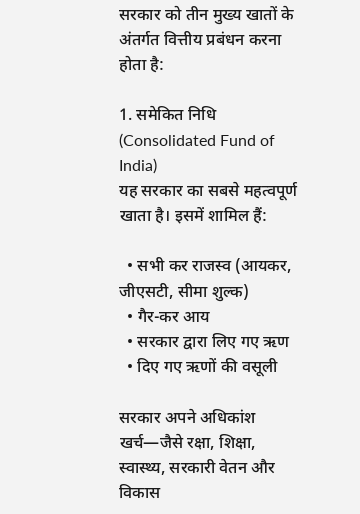सरकार को तीन मुख्य खातों के अंतर्गत वित्तीय प्रबंधन करना होता है:

1. समेकित निधि (Consolidated Fund of India)
यह सरकार का सबसे महत्वपूर्ण खाता है। इसमें शामिल हैं:

  • सभी कर राजस्व (आयकर, जीएसटी, सीमा शुल्क)
  • गैर-कर आय
  • सरकार द्वारा लिए गए ऋण
  • दिए गए ऋणों की वसूली

सरकार अपने अधिकांश खर्च—जैसे रक्षा, शिक्षा, स्वास्थ्य, सरकारी वेतन और विकास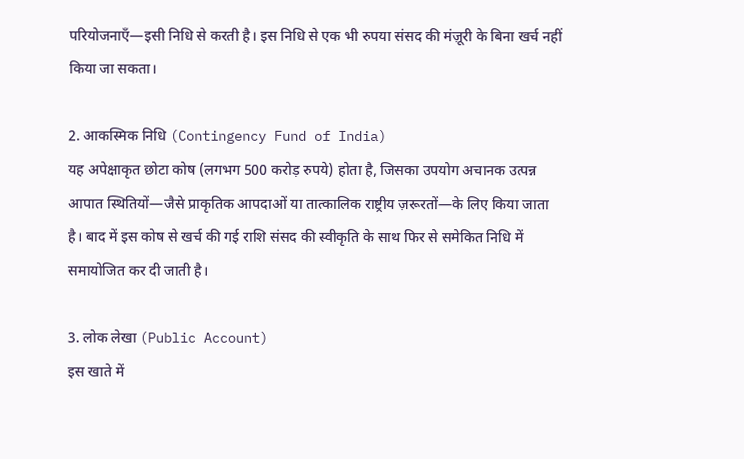परियोजनाएँ—इसी निधि से करती है। इस निधि से एक भी रुपया संसद की मंज़ूरी के बिना खर्च नहीं किया जा सकता।

2. आकस्मिक निधि (Contingency Fund of India)
यह अपेक्षाकृत छोटा कोष (लगभग 500 करोड़ रुपये) होता है, जिसका उपयोग अचानक उत्पन्न आपात स्थितियों—जैसे प्राकृतिक आपदाओं या तात्कालिक राष्ट्रीय ज़रूरतों—के लिए किया जाता है। बाद में इस कोष से खर्च की गई राशि संसद की स्वीकृति के साथ फिर से समेकित निधि में समायोजित कर दी जाती है।

3. लोक लेखा (Public Account)
इस खाते में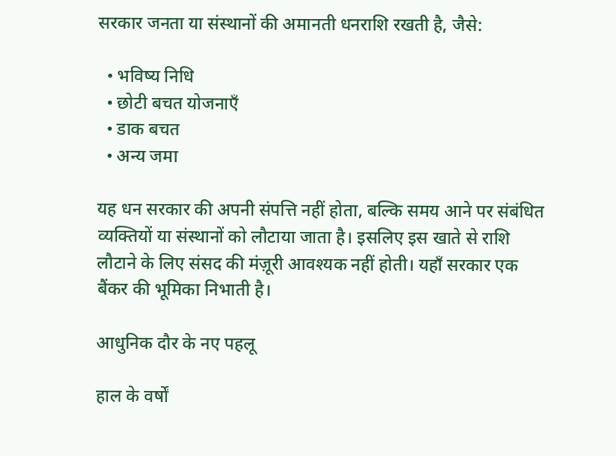सरकार जनता या संस्थानों की अमानती धनराशि रखती है, जैसे:

  • भविष्य निधि
  • छोटी बचत योजनाएँ
  • डाक बचत
  • अन्य जमा

यह धन सरकार की अपनी संपत्ति नहीं होता, बल्कि समय आने पर संबंधित व्यक्तियों या संस्थानों को लौटाया जाता है। इसलिए इस खाते से राशि लौटाने के लिए संसद की मंज़ूरी आवश्यक नहीं होती। यहाँ सरकार एक बैंकर की भूमिका निभाती है।

आधुनिक दौर के नए पहलू

हाल के वर्षों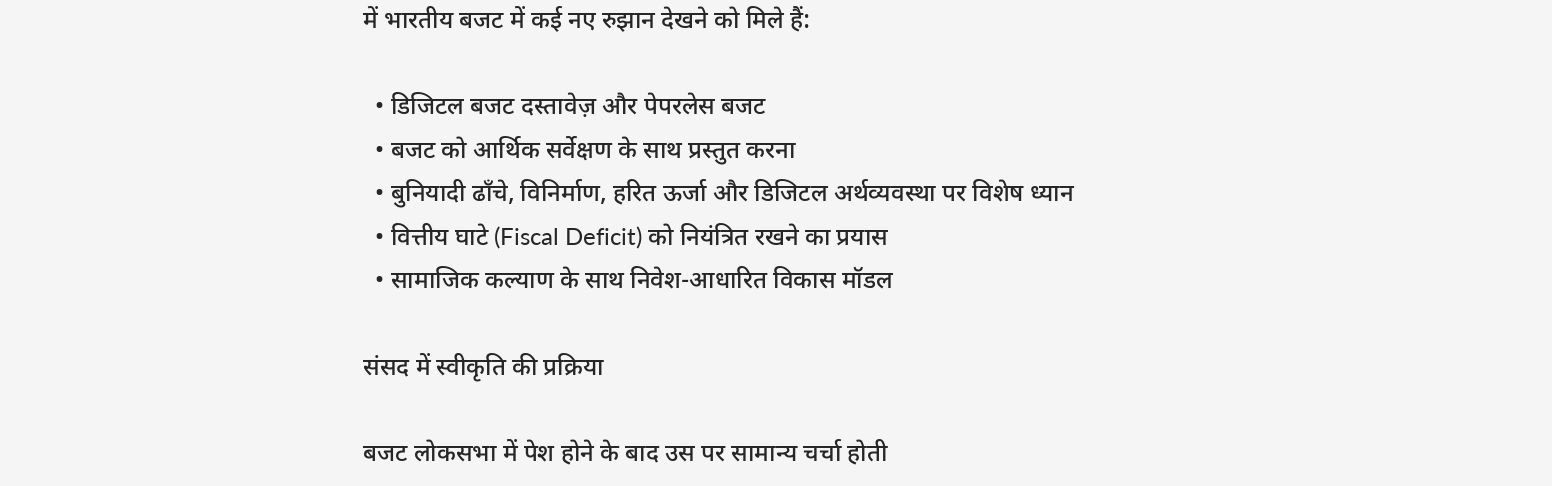में भारतीय बजट में कई नए रुझान देखने को मिले हैं:

  • डिजिटल बजट दस्तावेज़ और पेपरलेस बजट
  • बजट को आर्थिक सर्वेक्षण के साथ प्रस्तुत करना
  • बुनियादी ढाँचे, विनिर्माण, हरित ऊर्जा और डिजिटल अर्थव्यवस्था पर विशेष ध्यान
  • वित्तीय घाटे (Fiscal Deficit) को नियंत्रित रखने का प्रयास
  • सामाजिक कल्याण के साथ निवेश-आधारित विकास मॉडल

संसद में स्वीकृति की प्रक्रिया

बजट लोकसभा में पेश होने के बाद उस पर सामान्य चर्चा होती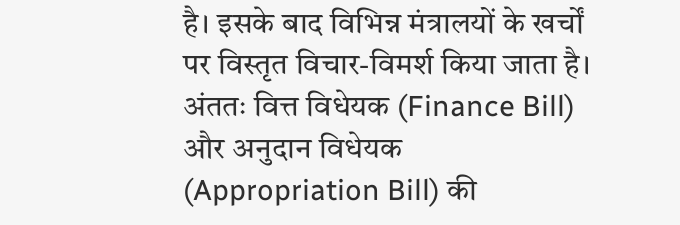है। इसके बाद विभिन्न मंत्रालयों के खर्चों पर विस्तृत विचार-विमर्श किया जाता है। अंततः वित्त विधेयक (Finance Bill) और अनुदान विधेयक (Appropriation Bill) की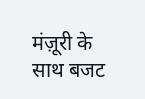मंज़ूरी के साथ बजट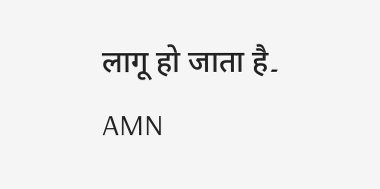लागू हो जाता है۔ AMN